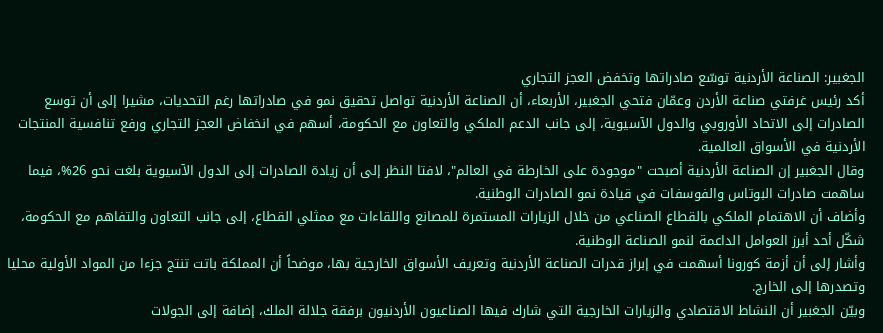الجغبير: الصناعة الأردنية توسّع صادراتها وتخفض العجز التجاري
أكد رئيس غرفتي صناعة الأردن وعمّان فتحي الجغبير، الأربعاء، أن الصناعة الأردنية تواصل تحقيق نمو في صادراتها رغم التحديات، مشيرا إلى أن توسع الصادرات إلى الاتحاد الأوروبي والدول الآسيوية، إلى جانب الدعم الملكي والتعاون مع الحكومة، أسهم في انخفاض العجز التجاري ورفع تنافسية المنتجات الأردنية في الأسواق العالمية.
وقال الجغبير إن الصناعة الأردنية أصبحت "موجودة على الخارطة في العالم"، لافتا النظر إلى أن زيادة الصادرات إلى الدول الآسيوية بلغت نحو 26%، فيما ساهمت صادرات البوتاس والفوسفات في قيادة نمو الصادرات الوطنية.
وأضاف أن الاهتمام الملكي بالقطاع الصناعي من خلال الزيارات المستمرة للمصانع واللقاءات مع ممثلي القطاع، إلى جانب التعاون والتفاهم مع الحكومة، شكّل أحد أبرز العوامل الداعمة لنمو الصناعة الوطنية.
وأشار إلى أن أزمة كورونا أسهمت في إبراز قدرات الصناعة الأردنية وتعريف الأسواق الخارجية بها، موضحاً أن المملكة باتت تنتج جزءا من المواد الأولية محليا وتصدرها إلى الخارج.
وبيّن الجغبير أن النشاط الاقتصادي والزيارات الخارجية التي شارك فيها الصناعيون الأردنيون برفقة جلالة الملك، إضافة إلى الجولات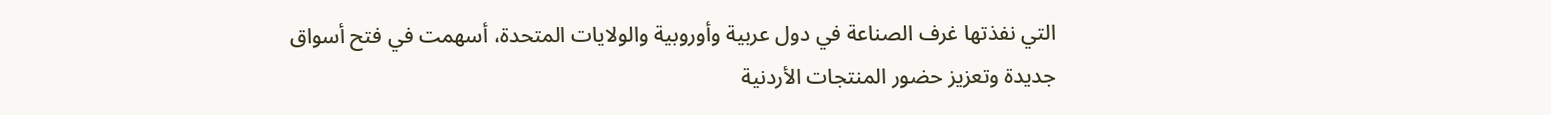التي نفذتها غرف الصناعة في دول عربية وأوروبية والولايات المتحدة، أسهمت في فتح أسواق جديدة وتعزيز حضور المنتجات الأردنية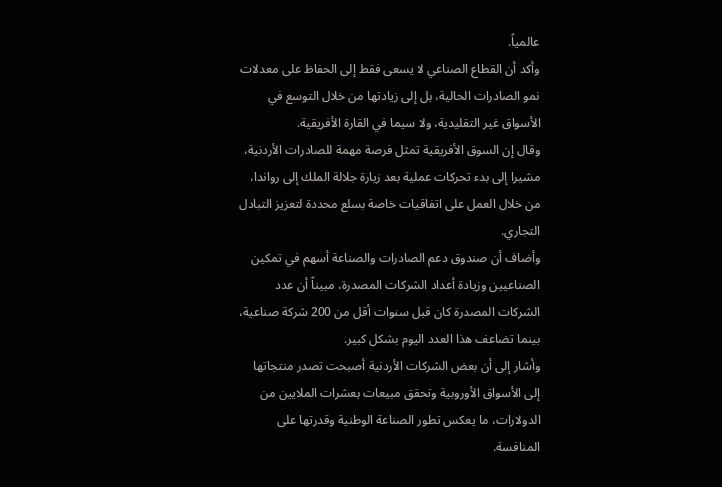عالمياً.
وأكد أن القطاع الصناعي لا يسعى فقط إلى الحفاظ على معدلات نمو الصادرات الحالية، بل إلى زيادتها من خلال التوسع في الأسواق غير التقليدية، ولا سيما في القارة الأفريقية.
وقال إن السوق الأفريقية تمثل فرصة مهمة للصادرات الأردنية، مشيرا إلى بدء تحركات عملية بعد زيارة جلالة الملك إلى رواندا، من خلال العمل على اتفاقيات خاصة بسلع محددة لتعزيز التبادل التجاري.
وأضاف أن صندوق دعم الصادرات والصناعة أسهم في تمكين الصناعيين وزيادة أعداد الشركات المصدرة، مبيناً أن عدد الشركات المصدرة كان قبل سنوات أقل من 200 شركة صناعية، بينما تضاعف هذا العدد اليوم بشكل كبير.
وأشار إلى أن بعض الشركات الأردنية أصبحت تصدر منتجاتها إلى الأسواق الأوروبية وتحقق مبيعات بعشرات الملايين من الدولارات، ما يعكس تطور الصناعة الوطنية وقدرتها على المنافسة.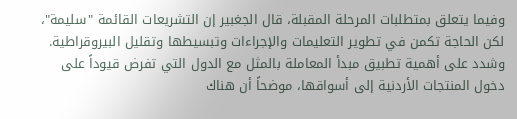وفيما يتعلق بمتطلبات المرحلة المقبلة، قال الجغبير إن التشريعات القائمة "سليمة"، لكن الحاجة تكمن في تطوير التعليمات والإجراءات وتبسيطها وتقليل البيروقراطية.
وشدد على أهمية تطبيق مبدأ المعاملة بالمثل مع الدول التي تفرض قيوداً على دخول المنتجات الأردنية إلى أسواقها، موضحاً أن هناك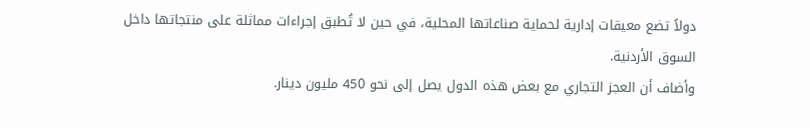دولاً تضع معيقات إدارية لحماية صناعاتها المحلية، في حين لا تُطبق إجراءات مماثلة على منتجاتها داخل السوق الأردنية.
وأضاف أن العجز التجاري مع بعض هذه الدول يصل إلى نحو 450 مليون دينار.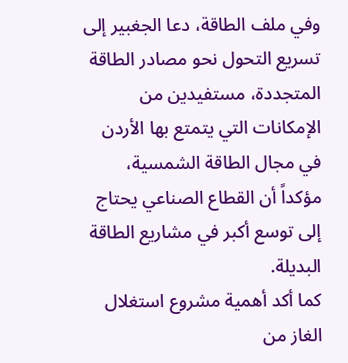وفي ملف الطاقة، دعا الجغبير إلى تسريع التحول نحو مصادر الطاقة المتجددة، مستفيدين من الإمكانات التي يتمتع بها الأردن في مجال الطاقة الشمسية، مؤكداً أن القطاع الصناعي يحتاج إلى توسع أكبر في مشاريع الطاقة البديلة.
كما أكد أهمية مشروع استغلال الغاز من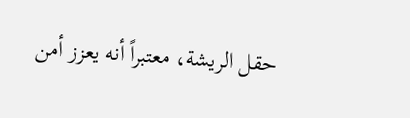حقل الريشة، معتبراً أنه يعزز أمن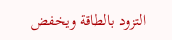التزود بالطاقة ويخفض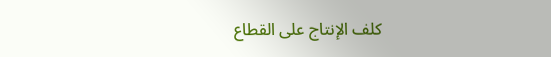كلف الإنتاج على القطاع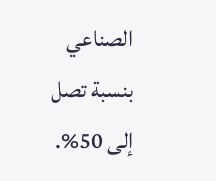الصناعي بنسبة تصل إلى 50%.